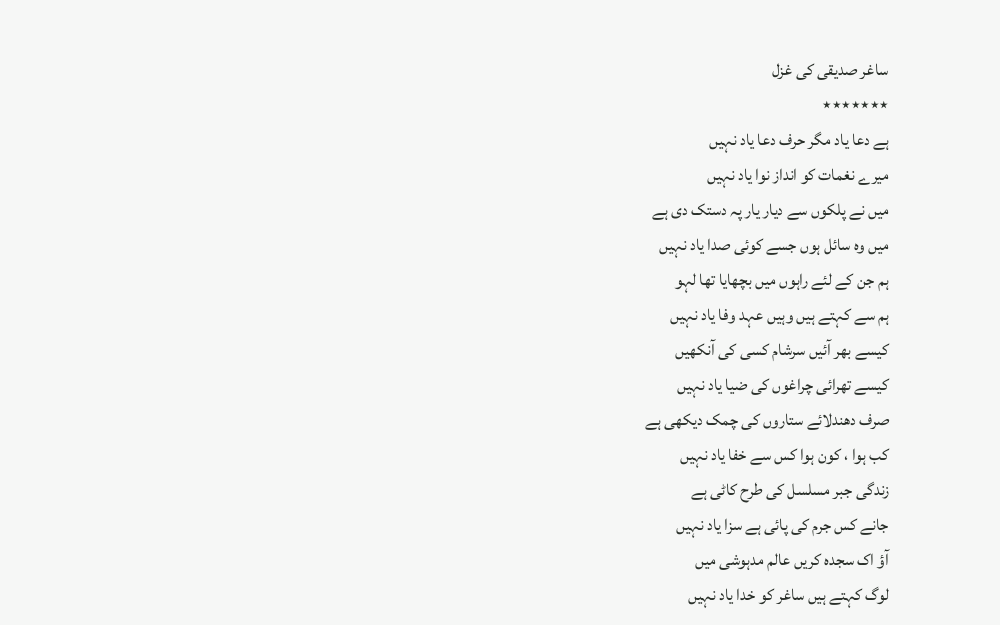ساغر صدیقی کی غزل
٭٭٭٭٭٭٭
ہے دعا یاد مگر حرف دعا یاد نہیں
میرے نغمات کو انداز نوا یاد نہیں
میں نے پلکوں سے دیار یار پہ دستک دی ہے
میں وہ سائل ہوں جسے کوئی صدا یاد نہیں
ہم جن کے لئے راہوں میں بچھایا تھا لہو
ہم سے کہتے ہیں وہیں عہد وفا یاد نہیں
کیسے بھر آئیں سرشام کسی کی آنکھیں
کیسے تھرائی چراغوں کی ضیا یاد نہیں
صرف دھندلائے ستاروں کی چمک دیکھی ہے
کب ہوا ، کون ہوا کس سے خفا یاد نہیں
زندگی جبر مسلسل کی طرح کاٹی ہے
جانے کس جرم کی پائی ہے سزا یاد نہیں
آؤ اک سجدہ کریں عالم مدہوشی میں
لوگ کہتے ہیں ساغر کو خدا یاد نہیں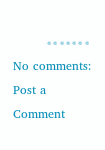٭٭٭٭٭٭٭
No comments:
Post a Comment